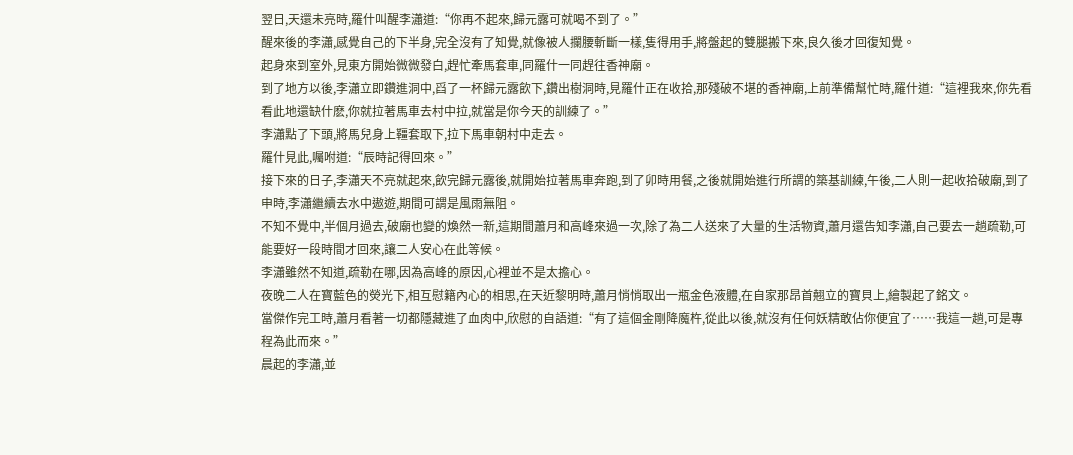翌日,天還未亮時,羅什叫醒李瀟道:“你再不起來,歸元露可就喝不到了。”
醒來後的李瀟,感覺自己的下半身,完全沒有了知覺,就像被人攔腰斬斷一樣,隻得用手,將盤起的雙腿搬下來,良久後才回復知覺。
起身來到室外,見東方開始微微發白,趕忙牽馬套車,同羅什一同趕往香神廟。
到了地方以後,李瀟立即鑽進洞中,舀了一杯歸元露飲下,鑽出樹洞時,見羅什正在收拾,那殘破不堪的香神廟,上前準備幫忙時,羅什道:“這裡我來,你先看看此地還缺什麽,你就拉著馬車去村中拉,就當是你今天的訓練了。”
李瀟點了下頭,將馬兒身上韁套取下,拉下馬車朝村中走去。
羅什見此,囑咐道:“辰時記得回來。”
接下來的日子,李瀟天不亮就起來,飲完歸元露後,就開始拉著馬車奔跑,到了卯時用餐,之後就開始進行所謂的築基訓練,午後,二人則一起收拾破廟,到了申時,李瀟繼續去水中遨遊,期間可謂是風雨無阻。
不知不覺中,半個月過去,破廟也變的煥然一新,這期間蕭月和高峰來過一次,除了為二人送來了大量的生活物資,蕭月還告知李瀟,自己要去一趟疏勒,可能要好一段時間才回來,讓二人安心在此等候。
李瀟雖然不知道,疏勒在哪,因為高峰的原因,心裡並不是太擔心。
夜晚二人在寶藍色的熒光下,相互慰籍內心的相思,在天近黎明時,蕭月悄悄取出一瓶金色液體,在自家那昂首翹立的寶貝上,繪製起了銘文。
當傑作完工時,蕭月看著一切都隱藏進了血肉中,欣慰的自語道:“有了這個金剛降魔杵,從此以後,就沒有任何妖精敢佔你便宜了……我這一趟,可是專程為此而來。”
晨起的李瀟,並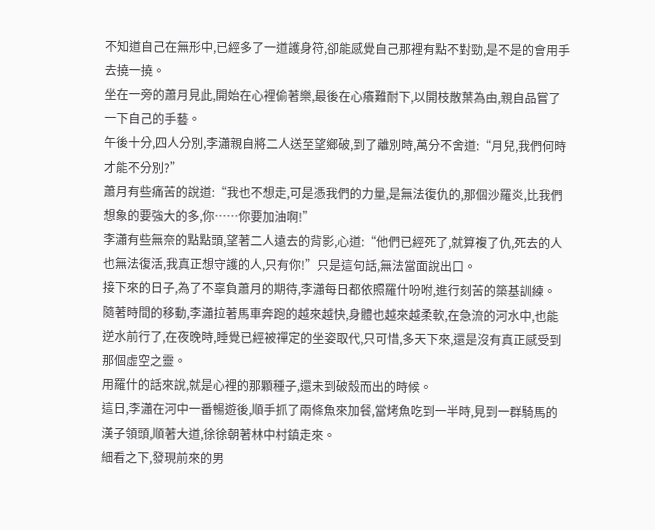不知道自己在無形中,已經多了一道護身符,卻能感覺自己那裡有點不對勁,是不是的會用手去撓一撓。
坐在一旁的蕭月見此,開始在心裡偷著樂,最後在心癢難耐下,以開枝散葉為由,親自品嘗了一下自己的手藝。
午後十分,四人分別,李瀟親自將二人送至望鄉破,到了離別時,萬分不舍道:“月兒,我們何時才能不分別?”
蕭月有些痛苦的說道:“我也不想走,可是憑我們的力量,是無法復仇的,那個沙羅炎,比我們想象的要強大的多,你……你要加油啊!”
李瀟有些無奈的點點頭,望著二人遠去的背影,心道:“他們已經死了,就算複了仇,死去的人也無法復活,我真正想守護的人,只有你!”只是這句話,無法當面說出口。
接下來的日子,為了不辜負蕭月的期待,李瀟每日都依照羅什吩咐,進行刻苦的築基訓練。
隨著時間的移動,李瀟拉著馬車奔跑的越來越快,身體也越來越柔軟,在急流的河水中,也能逆水前行了,在夜晚時,睡覺已經被禪定的坐姿取代,只可惜,多天下來,還是沒有真正感受到那個虛空之靈。
用羅什的話來說,就是心裡的那顆種子,還未到破殼而出的時候。
這日,李瀟在河中一番暢遊後,順手抓了兩條魚來加餐,當烤魚吃到一半時,見到一群騎馬的漢子領頭,順著大道,徐徐朝著林中村鎮走來。
細看之下,發現前來的男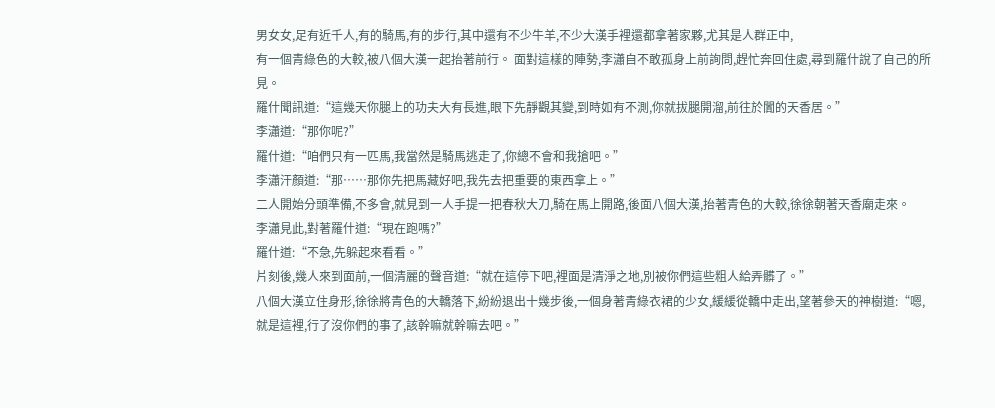男女女,足有近千人,有的騎馬,有的步行,其中還有不少牛羊,不少大漢手裡還都拿著家夥,尤其是人群正中,
有一個青綠色的大較,被八個大漢一起抬著前行。 面對這樣的陣勢,李瀟自不敢孤身上前詢問,趕忙奔回住處,尋到羅什說了自己的所見。
羅什聞訊道:“這幾天你腿上的功夫大有長進,眼下先靜觀其變,到時如有不測,你就拔腿開溜,前往於闐的天香居。”
李瀟道:“那你呢?”
羅什道:“咱們只有一匹馬,我當然是騎馬逃走了,你總不會和我搶吧。”
李瀟汗顏道:“那……那你先把馬藏好吧,我先去把重要的東西拿上。”
二人開始分頭準備,不多會,就見到一人手提一把春秋大刀,騎在馬上開路,後面八個大漢,抬著青色的大較,徐徐朝著天香廟走來。
李瀟見此,對著羅什道:“現在跑嗎?”
羅什道:“不急,先躲起來看看。”
片刻後,幾人來到面前,一個清麗的聲音道:“就在這停下吧,裡面是清淨之地,別被你們這些粗人給弄髒了。”
八個大漢立住身形,徐徐將青色的大轎落下,紛紛退出十幾步後,一個身著青綠衣裙的少女,緩緩從轎中走出,望著參天的神樹道:“嗯,就是這裡,行了沒你們的事了,該幹嘛就幹嘛去吧。”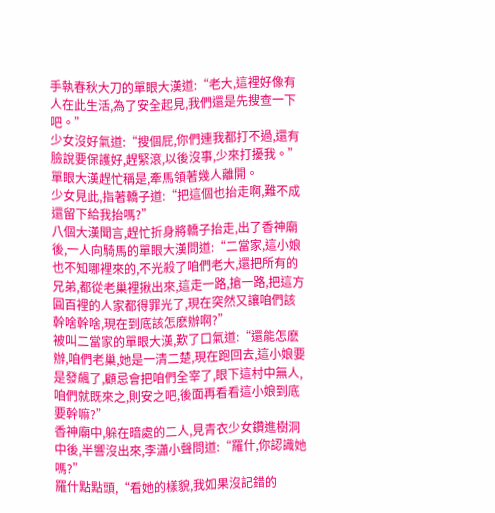手執春秋大刀的單眼大漢道:“老大,這裡好像有人在此生活,為了安全起見,我們還是先搜查一下吧。”
少女沒好氣道:“搜個屁,你們連我都打不過,還有臉說要保護好,趕緊滾,以後沒事,少來打擾我。”
單眼大漢趕忙稱是,牽馬領著幾人離開。
少女見此,指著轎子道:“把這個也抬走啊,難不成還留下給我抬嗎?”
八個大漢聞言,趕忙折身將轎子抬走,出了香神廟後,一人向騎馬的單眼大漢問道:“二當家,這小娘也不知哪裡來的,不光殺了咱們老大,還把所有的兄弟,都從老巢裡揪出來,這走一路,搶一路,把這方圓百裡的人家都得罪光了,現在突然又讓咱們該幹啥幹啥,現在到底該怎麽辦啊?”
被叫二當家的單眼大漢,歎了口氣道:“還能怎麽辦,咱們老巢,她是一清二楚,現在跑回去,這小娘要是發飆了,顧忌會把咱們全宰了,眼下這村中無人,咱們就既來之,則安之吧,後面再看看這小娘到底要幹嘛?”
香神廟中,躲在暗處的二人,見青衣少女鑽進樹洞中後,半響沒出來,李瀟小聲問道:“羅什,你認識她嗎?”
羅什點點頭,“看她的樣貌,我如果沒記錯的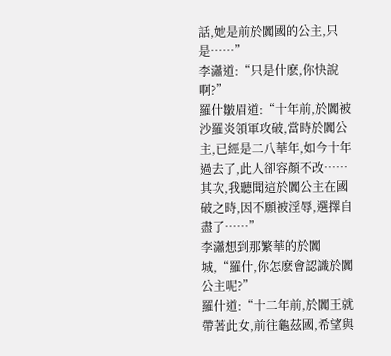話,她是前於闐國的公主,只是……”
李瀟道:“只是什麽,你快說啊?”
羅什皺眉道:“十年前,於闐被沙羅炎領軍攻破,當時於闐公主,已經是二八華年,如今十年過去了,此人卻容顏不改……其次,我聽聞這於闐公主在國破之時,因不願被淫辱,選擇自盡了……”
李瀟想到那繁華的於闐城,“羅什,你怎麽會認識於闐公主呢?”
羅什道:“十二年前,於闐王就帶著此女,前往龜茲國,希望與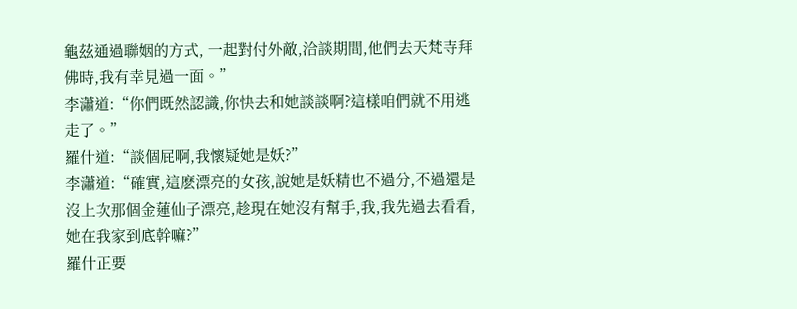龜茲通過聯姻的方式, 一起對付外敵,洽談期間,他們去天梵寺拜佛時,我有幸見過一面。”
李瀟道:“你們既然認識,你快去和她談談啊?這樣咱們就不用逃走了。”
羅什道:“談個屁啊,我懷疑她是妖?”
李瀟道:“確實,這麽漂亮的女孩,說她是妖精也不過分,不過還是沒上次那個金蓮仙子漂亮,趁現在她沒有幫手,我,我先過去看看,她在我家到底幹嘛?”
羅什正要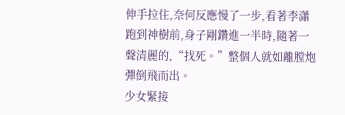伸手拉住,奈何反應慢了一步,看著李瀟跑到神樹前,身子剛鑽進一半時,隨著一聲清麗的,“找死。”整個人就如離膛炮彈倒飛而出。
少女緊接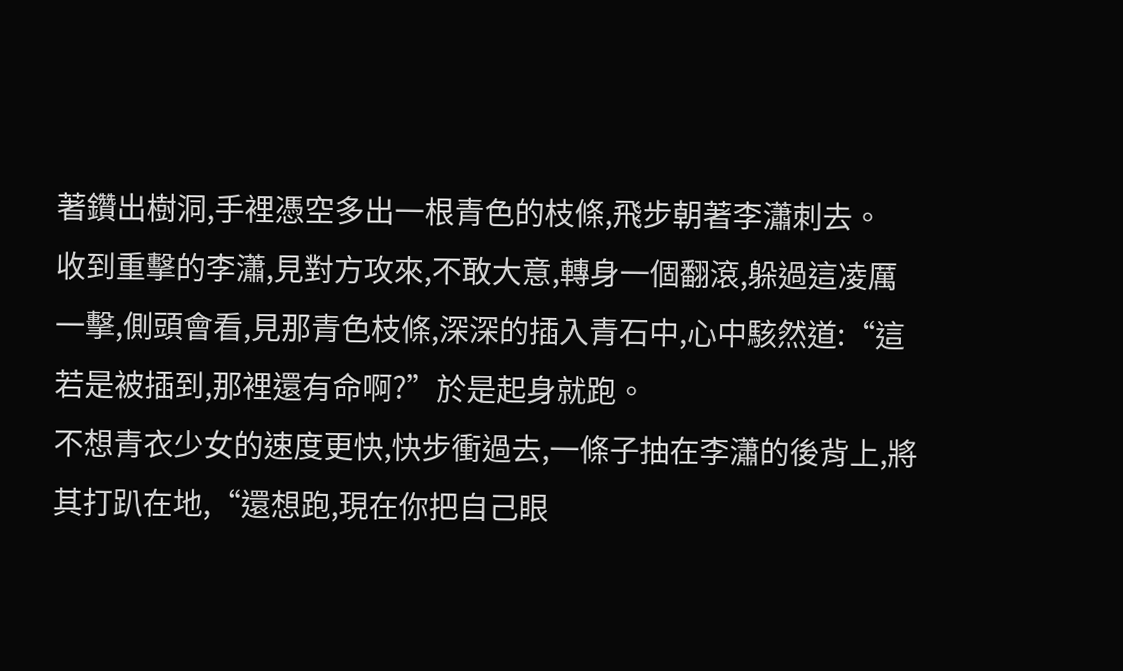著鑽出樹洞,手裡憑空多出一根青色的枝條,飛步朝著李瀟刺去。
收到重擊的李瀟,見對方攻來,不敢大意,轉身一個翻滾,躲過這凌厲一擊,側頭會看,見那青色枝條,深深的插入青石中,心中駭然道:“這若是被插到,那裡還有命啊?”於是起身就跑。
不想青衣少女的速度更快,快步衝過去,一條子抽在李瀟的後背上,將其打趴在地,“還想跑,現在你把自己眼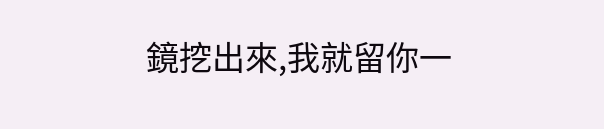鏡挖出來,我就留你一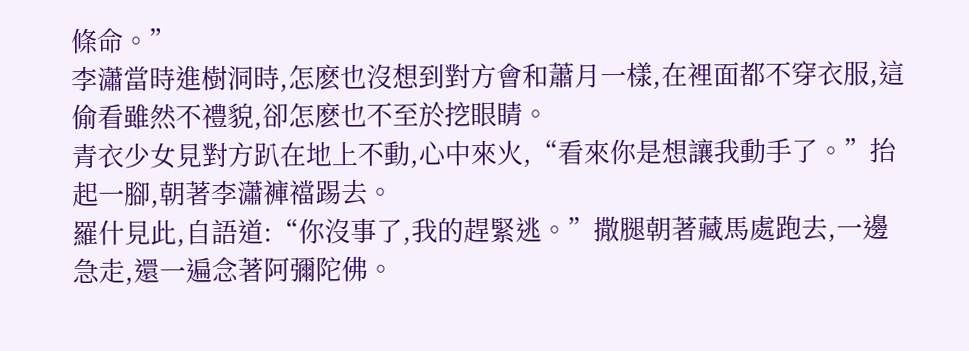條命。”
李瀟當時進樹洞時,怎麽也沒想到對方會和蕭月一樣,在裡面都不穿衣服,這偷看雖然不禮貌,卻怎麽也不至於挖眼睛。
青衣少女見對方趴在地上不動,心中來火,“看來你是想讓我動手了。”抬起一腳,朝著李瀟褲襠踢去。
羅什見此,自語道:“你沒事了,我的趕緊逃。”撒腿朝著藏馬處跑去,一邊急走,還一遍念著阿彌陀佛。